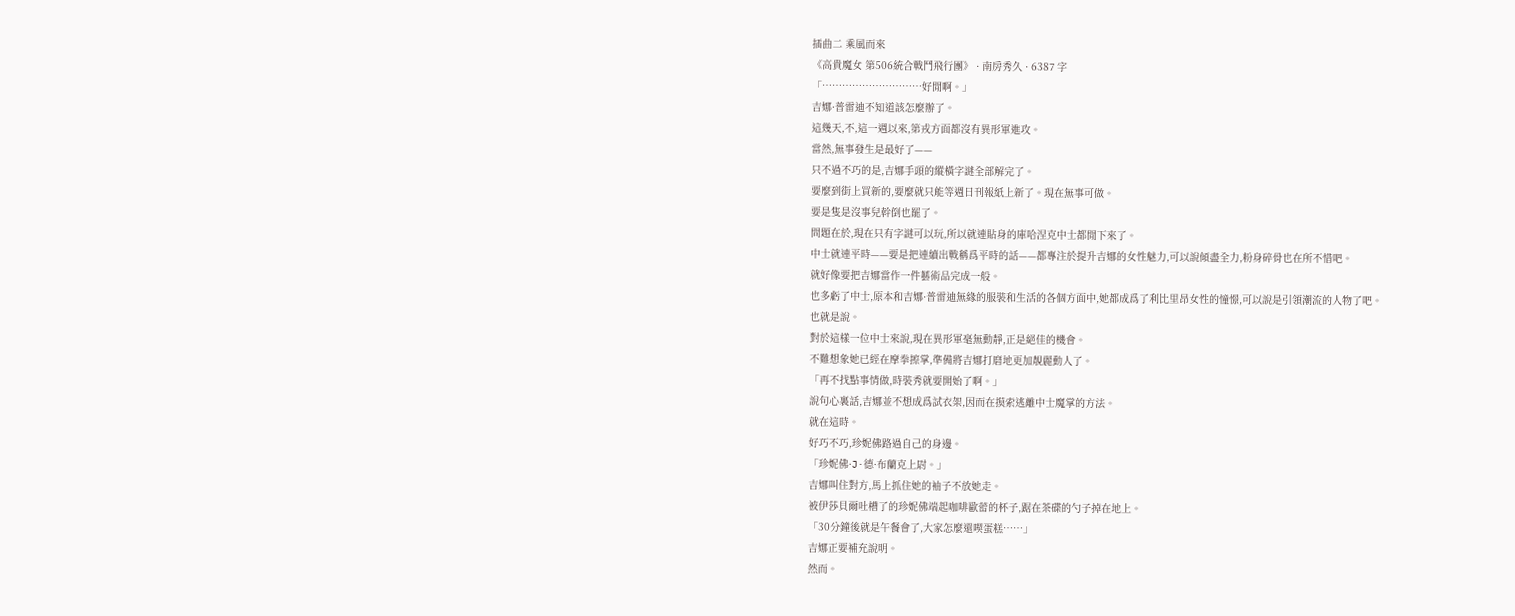插曲二 乘風而來
《高貴魔女 第506統合戰鬥飛行團》 · 南房秀久 · 6387 字
「…………………………好閒啊。」
吉娜·普雷迪不知道該怎麼辦了。
這幾天,不,這一週以來,第戎方面都沒有異形軍進攻。
當然,無事發生是最好了——
只不過不巧的是,吉娜手頭的縱橫字謎全部解完了。
要麼到街上買新的,要麼就只能等週日刊報紙上新了。現在無事可做。
要是隻是沒事兒幹倒也罷了。
問題在於,現在只有字謎可以玩,所以就連貼身的庫哈涅克中士都閒下來了。
中士就連平時——要是把連續出戰稱爲平時的話——都專注於提升吉娜的女性魅力,可以說傾盡全力,粉身碎骨也在所不惜吧。
就好像要把吉娜當作一件藝術品完成一般。
也多虧了中士,原本和吉娜·普雷迪無緣的服裝和生活的各個方面中,她都成爲了利比里昂女性的憧憬,可以說是引領潮流的人物了吧。
也就是說。
對於這樣一位中士來說,現在異形軍毫無動靜,正是絕佳的機會。
不難想象她已經在摩拳擦掌,準備將吉娜打磨地更加靚麗動人了。
「再不找點事情做,時裝秀就要開始了啊。」
說句心裏話,吉娜並不想成爲試衣架,因而在摸索逃離中士魔掌的方法。
就在這時。
好巧不巧,珍妮佛路過自己的身邊。
「珍妮佛·J·德·布蘭克上尉。」
吉娜叫住對方,馬上抓住她的袖子不放她走。
被伊莎貝爾吐槽了的珍妮佛端起咖啡歐蕾的杯子,踞在茶碟的勺子掉在地上。
「30分鐘後就是午餐會了,大家怎麼還喫蛋糕……」
吉娜正要補充說明。
然而。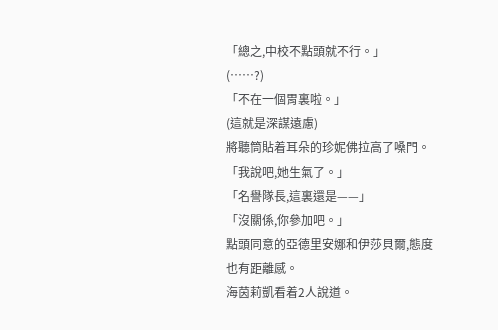「總之,中校不點頭就不行。」
(……?)
「不在一個胃裏啦。」
(這就是深謀遠慮)
將聽筒貼着耳朵的珍妮佛拉高了嗓門。
「我說吧,她生氣了。」
「名譽隊長,這裏還是——」
「沒關係,你參加吧。」
點頭同意的亞德里安娜和伊莎貝爾,態度也有距離感。
海茵莉凱看着2人說道。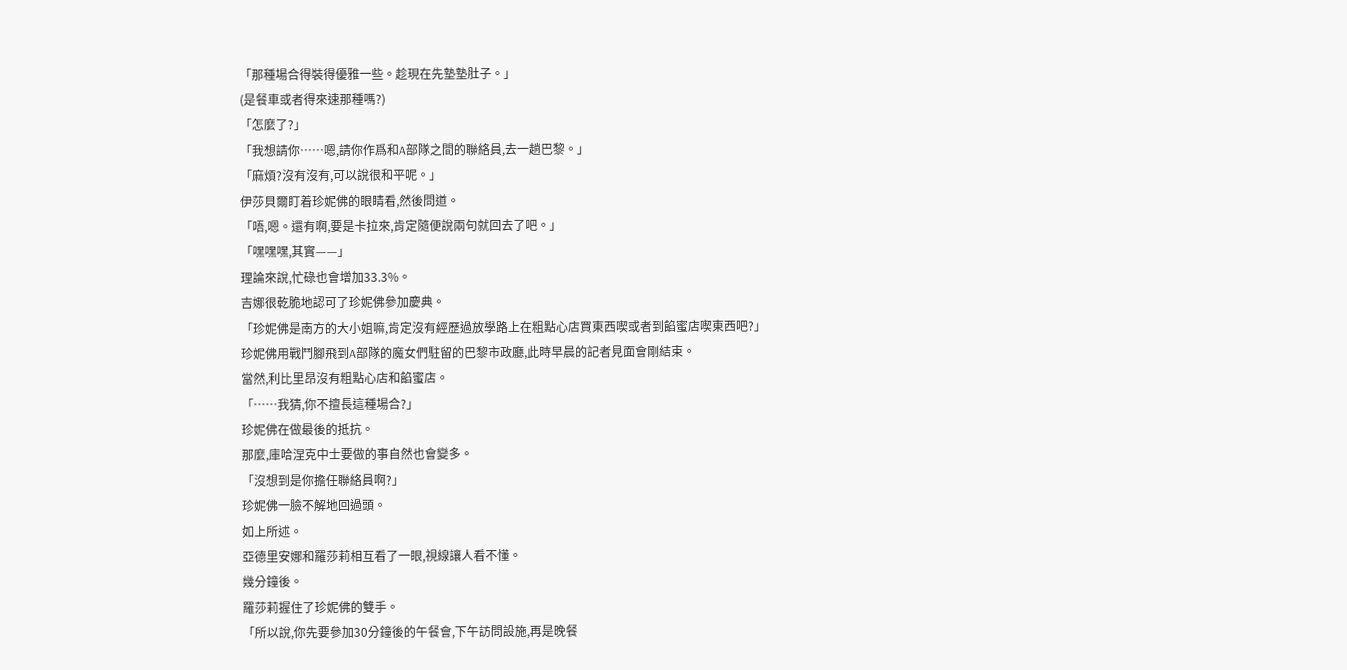「那種場合得裝得優雅一些。趁現在先墊墊肚子。」
(是餐車或者得來速那種嗎?)
「怎麼了?」
「我想請你……嗯,請你作爲和A部隊之間的聯絡員,去一趟巴黎。」
「麻煩?沒有沒有,可以說很和平呢。」
伊莎貝爾盯着珍妮佛的眼睛看,然後問道。
「唔,嗯。還有啊,要是卡拉來,肯定隨便說兩句就回去了吧。」
「嘿嘿嘿,其實——」
理論來說,忙碌也會增加33.3%。
吉娜很乾脆地認可了珍妮佛參加慶典。
「珍妮佛是南方的大小姐嘛,肯定沒有經歷過放學路上在粗點心店買東西喫或者到餡蜜店喫東西吧?」
珍妮佛用戰鬥腳飛到A部隊的魔女們駐留的巴黎市政廳,此時早晨的記者見面會剛結束。
當然,利比里昂沒有粗點心店和餡蜜店。
「……我猜,你不擅長這種場合?」
珍妮佛在做最後的抵抗。
那麼,庫哈涅克中士要做的事自然也會變多。
「沒想到是你擔任聯絡員啊?」
珍妮佛一臉不解地回過頭。
如上所述。
亞德里安娜和羅莎莉相互看了一眼,視線讓人看不懂。
幾分鐘後。
羅莎莉握住了珍妮佛的雙手。
「所以說,你先要參加30分鐘後的午餐會,下午訪問設施,再是晚餐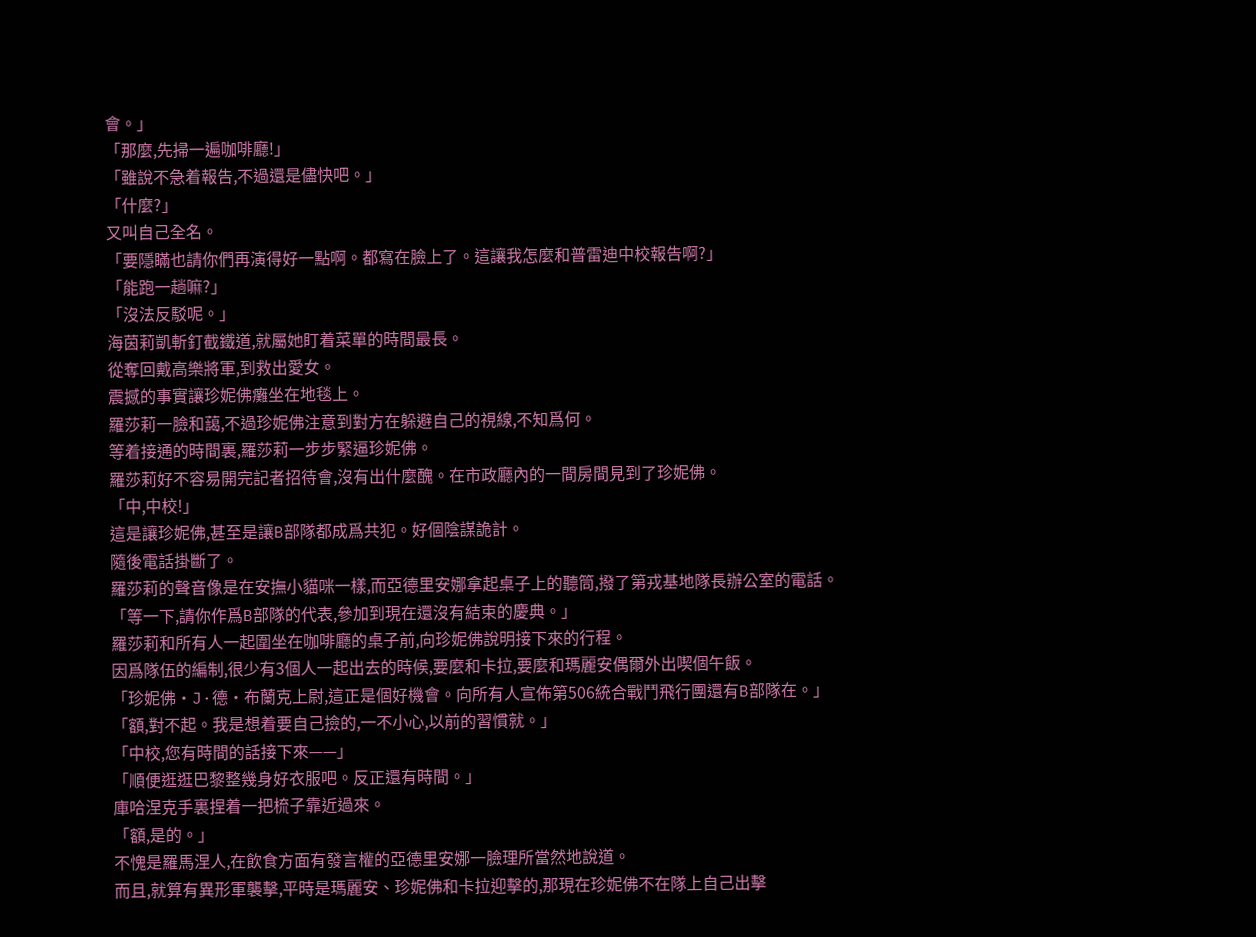會。」
「那麼,先掃一遍咖啡廳!」
「雖說不急着報告,不過還是儘快吧。」
「什麼?」
又叫自己全名。
「要隱瞞也請你們再演得好一點啊。都寫在臉上了。這讓我怎麼和普雷迪中校報告啊?」
「能跑一趟嘛?」
「沒法反駁呢。」
海茵莉凱斬釘截鐵道,就屬她盯着菜單的時間最長。
從奪回戴高樂將軍,到救出愛女。
震撼的事實讓珍妮佛癱坐在地毯上。
羅莎莉一臉和藹,不過珍妮佛注意到對方在躲避自己的視線,不知爲何。
等着接通的時間裏,羅莎莉一步步緊逼珍妮佛。
羅莎莉好不容易開完記者招待會,沒有出什麼醜。在市政廳內的一間房間見到了珍妮佛。
「中,中校!」
這是讓珍妮佛,甚至是讓B部隊都成爲共犯。好個陰謀詭計。
隨後電話掛斷了。
羅莎莉的聲音像是在安撫小貓咪一樣,而亞德里安娜拿起桌子上的聽筒,撥了第戎基地隊長辦公室的電話。
「等一下,請你作爲B部隊的代表,參加到現在還沒有結束的慶典。」
羅莎莉和所有人一起圍坐在咖啡廳的桌子前,向珍妮佛說明接下來的行程。
因爲隊伍的編制,很少有3個人一起出去的時候,要麼和卡拉,要麼和瑪麗安偶爾外出喫個午飯。
「珍妮佛·J·德·布蘭克上尉,這正是個好機會。向所有人宣佈第506統合戰鬥飛行團還有B部隊在。」
「額,對不起。我是想着要自己撿的,一不小心,以前的習慣就。」
「中校,您有時間的話接下來——」
「順便逛逛巴黎整幾身好衣服吧。反正還有時間。」
庫哈涅克手裏捏着一把梳子靠近過來。
「額,是的。」
不愧是羅馬涅人,在飲食方面有發言權的亞德里安娜一臉理所當然地說道。
而且,就算有異形軍襲擊,平時是瑪麗安、珍妮佛和卡拉迎擊的,那現在珍妮佛不在隊上自己出擊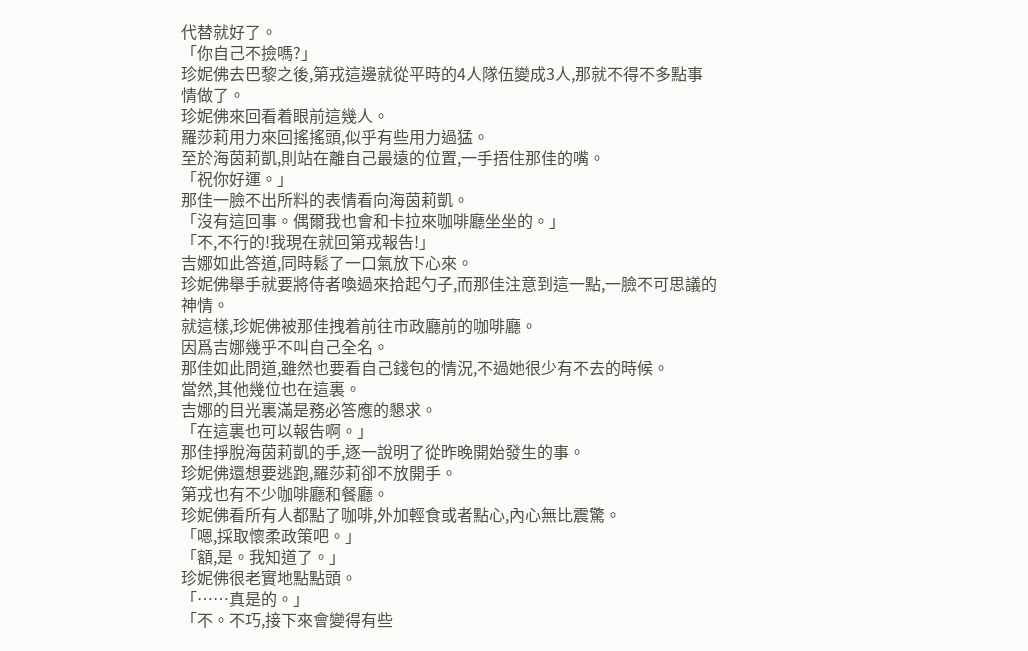代替就好了。
「你自己不撿嗎?」
珍妮佛去巴黎之後,第戎這邊就從平時的4人隊伍變成3人,那就不得不多點事情做了。
珍妮佛來回看着眼前這幾人。
羅莎莉用力來回搖搖頭,似乎有些用力過猛。
至於海茵莉凱,則站在離自己最遠的位置,一手捂住那佳的嘴。
「祝你好運。」
那佳一臉不出所料的表情看向海茵莉凱。
「沒有這回事。偶爾我也會和卡拉來咖啡廳坐坐的。」
「不,不行的!我現在就回第戎報告!」
吉娜如此答道,同時鬆了一口氣放下心來。
珍妮佛舉手就要將侍者喚過來拾起勺子,而那佳注意到這一點,一臉不可思議的神情。
就這樣,珍妮佛被那佳拽着前往市政廳前的咖啡廳。
因爲吉娜幾乎不叫自己全名。
那佳如此問道,雖然也要看自己錢包的情況,不過她很少有不去的時候。
當然,其他幾位也在這裏。
吉娜的目光裏滿是務必答應的懇求。
「在這裏也可以報告啊。」
那佳掙脫海茵莉凱的手,逐一說明了從昨晚開始發生的事。
珍妮佛還想要逃跑,羅莎莉卻不放開手。
第戎也有不少咖啡廳和餐廳。
珍妮佛看所有人都點了咖啡,外加輕食或者點心,內心無比震驚。
「嗯,採取懷柔政策吧。」
「額,是。我知道了。」
珍妮佛很老實地點點頭。
「……真是的。」
「不。不巧,接下來會變得有些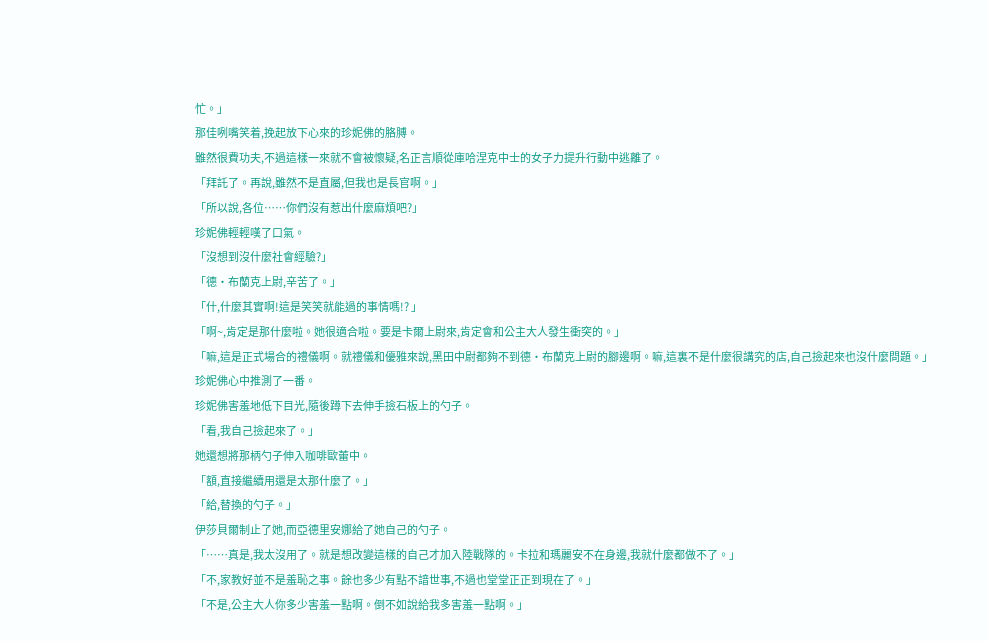忙。」
那佳咧嘴笑着,挽起放下心來的珍妮佛的胳膊。
雖然很費功夫,不過這樣一來就不會被懷疑,名正言順從庫哈涅克中士的女子力提升行動中逃離了。
「拜託了。再說,雖然不是直屬,但我也是長官啊。」
「所以說,各位……你們沒有惹出什麼麻煩吧?」
珍妮佛輕輕嘆了口氣。
「沒想到沒什麼社會經驗?」
「德·布蘭克上尉,辛苦了。」
「什,什麼其實啊!這是笑笑就能過的事情嗎!? 」
「啊~,肯定是那什麼啦。她很適合啦。要是卡爾上尉來,肯定會和公主大人發生衝突的。」
「嘛,這是正式場合的禮儀啊。就禮儀和優雅來說,黑田中尉都夠不到德·布蘭克上尉的腳邊啊。嘛,這裏不是什麼很講究的店,自己撿起來也沒什麼問題。」
珍妮佛心中推測了一番。
珍妮佛害羞地低下目光,隨後蹲下去伸手撿石板上的勺子。
「看,我自己撿起來了。」
她還想將那柄勺子伸入咖啡歐蕾中。
「額,直接繼續用還是太那什麼了。」
「給,替換的勺子。」
伊莎貝爾制止了她,而亞德里安娜給了她自己的勺子。
「……真是,我太沒用了。就是想改變這樣的自己才加入陸戰隊的。卡拉和瑪麗安不在身邊,我就什麼都做不了。」
「不,家教好並不是羞恥之事。餘也多少有點不諳世事,不過也堂堂正正到現在了。」
「不是,公主大人你多少害羞一點啊。倒不如說給我多害羞一點啊。」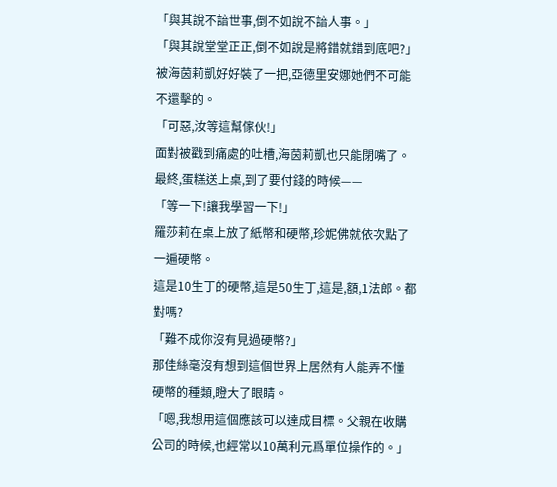「與其說不諳世事,倒不如說不諳人事。」
「與其說堂堂正正,倒不如說是將錯就錯到底吧?」
被海茵莉凱好好裝了一把,亞德里安娜她們不可能不還擊的。
「可惡,汝等這幫傢伙!」
面對被戳到痛處的吐槽,海茵莉凱也只能閉嘴了。
最終,蛋糕送上桌,到了要付錢的時候——
「等一下!讓我學習一下!」
羅莎莉在桌上放了紙幣和硬幣,珍妮佛就依次點了一遍硬幣。
這是10生丁的硬幣,這是50生丁,這是,額,1法郎。都對嗎?
「難不成你沒有見過硬幣?」
那佳絲毫沒有想到這個世界上居然有人能弄不懂硬幣的種類,瞪大了眼睛。
「嗯,我想用這個應該可以達成目標。父親在收購公司的時候,也經常以10萬利元爲單位操作的。」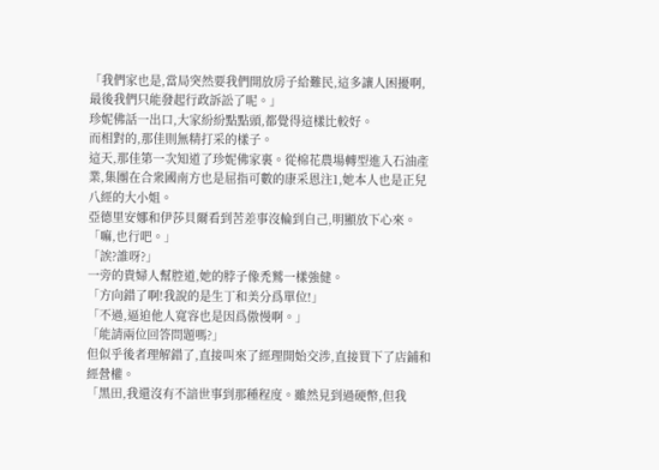「我們家也是,當局突然要我們開放房子給難民,這多讓人困擾啊,最後我們只能發起行政訴訟了呢。」
珍妮佛話一出口,大家紛紛點點頭,都覺得這樣比較好。
而相對的,那佳則無精打采的樣子。
這天,那佳第一次知道了珍妮佛家裏。從棉花農場轉型進入石油產業,集團在合衆國南方也是屈指可數的康采恩注1,她本人也是正兒八經的大小姐。
亞德里安娜和伊莎貝爾看到苦差事沒輪到自己,明顯放下心來。
「嘛,也行吧。」
「誒?誰呀?」
一旁的貴婦人幫腔道,她的脖子像禿鷲一樣強健。
「方向錯了啊!我說的是生丁和美分爲單位!」
「不過,逼迫他人寬容也是因爲傲慢啊。」
「能請兩位回答問題嗎?」
但似乎後者理解錯了,直接叫來了經理開始交涉,直接買下了店鋪和經營權。
「黑田,我還沒有不諳世事到那種程度。雖然見到過硬幣,但我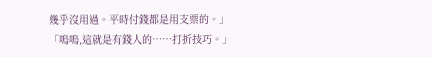幾乎沒用過。平時付錢都是用支票的。」
「嗚嗚,這就是有錢人的……打折技巧。」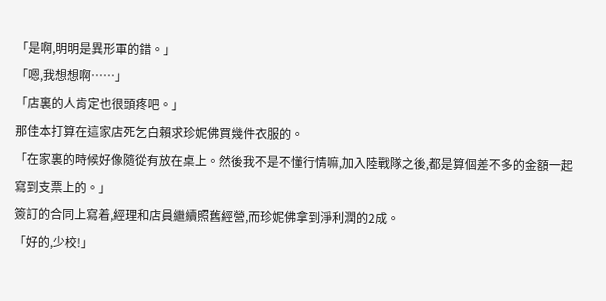「是啊,明明是異形軍的錯。」
「嗯,我想想啊……」
「店裏的人肯定也很頭疼吧。」
那佳本打算在這家店死乞白賴求珍妮佛買幾件衣服的。
「在家裏的時候好像隨從有放在桌上。然後我不是不懂行情嘛,加入陸戰隊之後,都是算個差不多的金額一起寫到支票上的。」
簽訂的合同上寫着,經理和店員繼續照舊經營,而珍妮佛拿到淨利潤的2成。
「好的,少校!」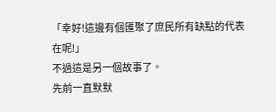「幸好!這邊有個匯聚了庶民所有缺點的代表在呢!」
不過這是另一個故事了。
先前一直默默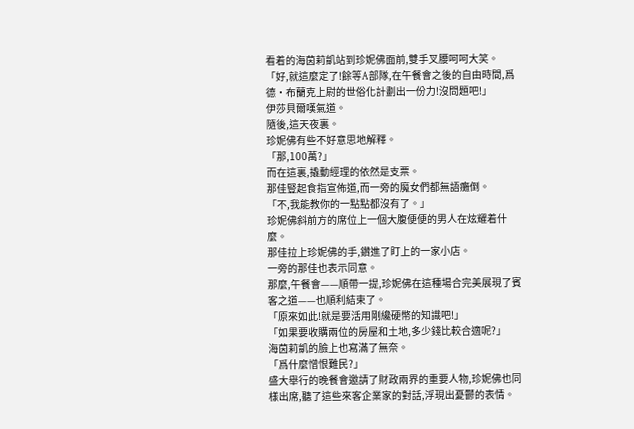看着的海茵莉凱站到珍妮佛面前,雙手叉腰呵呵大笑。
「好,就這麼定了!餘等A部隊,在午餐會之後的自由時間,爲德·布蘭克上尉的世俗化計劃出一份力!沒問題吧!」
伊莎貝爾嘆氣道。
隨後,這天夜裏。
珍妮佛有些不好意思地解釋。
「那,100萬?」
而在這裏,撬動經理的依然是支票。
那佳豎起食指宣佈道,而一旁的魔女們都無語癱倒。
「不,我能教你的一點點都沒有了。」
珍妮佛斜前方的席位上一個大腹便便的男人在炫耀着什麼。
那佳拉上珍妮佛的手,鑽進了盯上的一家小店。
一旁的那佳也表示同意。
那麼,午餐會——順帶一提,珍妮佛在這種場合完美展現了賓客之道——也順利結束了。
「原來如此!就是要活用剛纔硬幣的知識吧!」
「如果要收購兩位的房屋和土地,多少錢比較合適呢?」
海茵莉凱的臉上也寫滿了無奈。
「爲什麼憎恨難民?」
盛大舉行的晚餐會邀請了財政兩界的重要人物,珍妮佛也同樣出席,聽了這些來客企業家的對話,浮現出憂鬱的表情。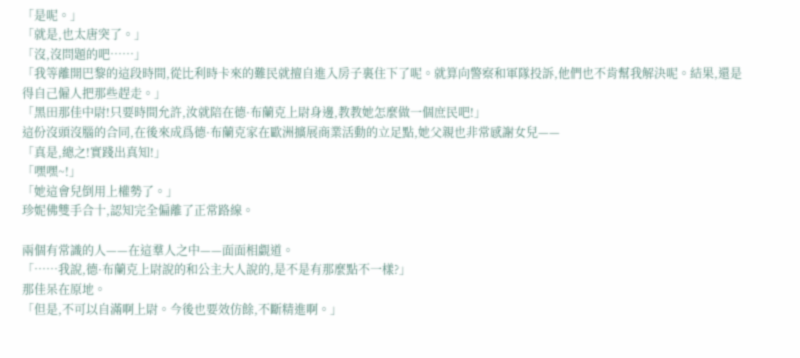「是呢。」
「就是,也太唐突了。」
「沒,沒問題的吧……」
「我等離開巴黎的這段時間,從比利時卡來的難民就擅自進入房子裏住下了呢。就算向警察和軍隊投訴,他們也不肯幫我解決呢。結果,還是得自己僱人把那些趕走。」
「黑田那佳中尉!只要時間允許,汝就陪在德·布蘭克上尉身邊,教教她怎麼做一個庶民吧!」
這份沒頭沒腦的合同,在後來成爲德·布蘭克家在歐洲擴展商業活動的立足點,她父親也非常感謝女兒——
「真是,總之!實踐出真知!」
「嘿嘿~!」
「她這會兒倒用上權勢了。」
珍妮佛雙手合十,認知完全偏離了正常路線。

兩個有常識的人——在這羣人之中——面面相覷道。
「……我說,德·布蘭克上尉說的和公主大人說的,是不是有那麼點不一樣?」
那佳呆在原地。
「但是,不可以自滿啊上尉。今後也要效仿餘,不斷精進啊。」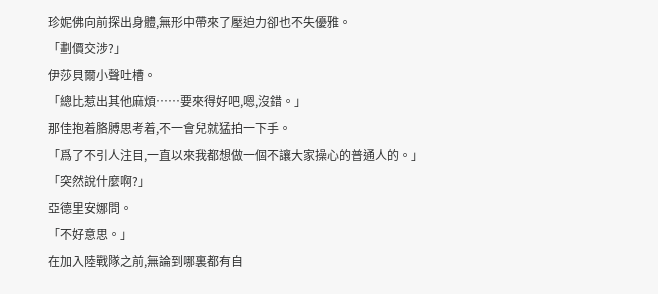珍妮佛向前探出身體,無形中帶來了壓迫力卻也不失優雅。
「劃價交涉?」
伊莎貝爾小聲吐槽。
「總比惹出其他麻煩……要來得好吧,嗯,沒錯。」
那佳抱着胳膊思考着,不一會兒就猛拍一下手。
「爲了不引人注目,一直以來我都想做一個不讓大家操心的普通人的。」
「突然說什麼啊?」
亞德里安娜問。
「不好意思。」
在加入陸戰隊之前,無論到哪裏都有自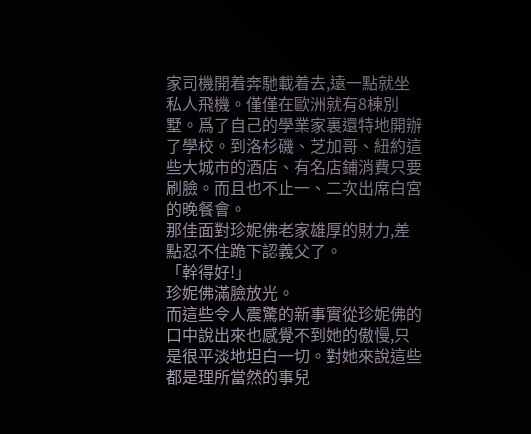家司機開着奔馳載着去,遠一點就坐私人飛機。僅僅在歐洲就有8棟別墅。爲了自己的學業家裏還特地開辦了學校。到洛杉磯、芝加哥、紐約這些大城市的酒店、有名店鋪消費只要刷臉。而且也不止一、二次出席白宮的晚餐會。
那佳面對珍妮佛老家雄厚的財力,差點忍不住跪下認義父了。
「幹得好!」
珍妮佛滿臉放光。
而這些令人震驚的新事實從珍妮佛的口中說出來也感覺不到她的傲慢,只是很平淡地坦白一切。對她來說這些都是理所當然的事兒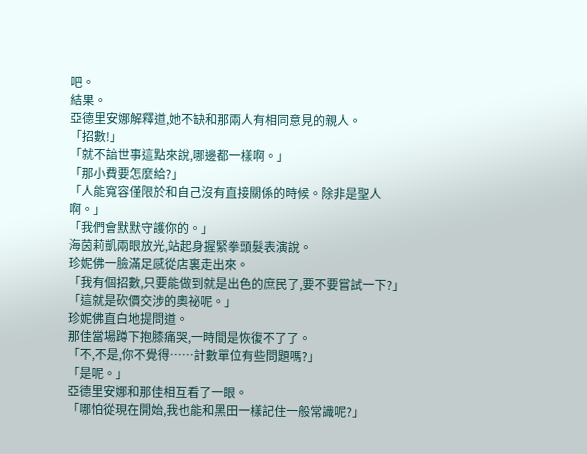吧。
結果。
亞德里安娜解釋道,她不缺和那兩人有相同意見的親人。
「招數!」
「就不諳世事這點來說,哪邊都一樣啊。」
「那小費要怎麼給?」
「人能寬容僅限於和自己沒有直接關係的時候。除非是聖人啊。」
「我們會默默守護你的。」
海茵莉凱兩眼放光,站起身握緊拳頭髮表演說。
珍妮佛一臉滿足感從店裏走出來。
「我有個招數,只要能做到就是出色的庶民了,要不要嘗試一下?」
「這就是砍價交涉的奧祕呢。」
珍妮佛直白地提問道。
那佳當場蹲下抱膝痛哭,一時間是恢復不了了。
「不,不是,你不覺得……計數單位有些問題嗎?」
「是呢。」
亞德里安娜和那佳相互看了一眼。
「哪怕從現在開始,我也能和黑田一樣記住一般常識呢?」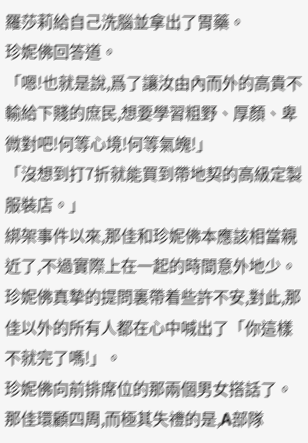羅莎莉給自己洗腦並拿出了胃藥。
珍妮佛回答道。
「嗯!也就是說,爲了讓汝由內而外的高貴不輸給下賤的庶民,想要學習粗野、厚顏、卑微對吧!何等心境!何等氣魄!」
「沒想到打7折就能買到帶地契的高級定製服裝店。」
綁架事件以來,那佳和珍妮佛本應該相當親近了,不過實際上在一起的時間意外地少。
珍妮佛真摯的提問裏帶着些許不安,對此,那佳以外的所有人都在心中喊出了「你這樣不就完了嗎!」。
珍妮佛向前排席位的那兩個男女搭話了。
那佳環顧四周,而極其失禮的是,A部隊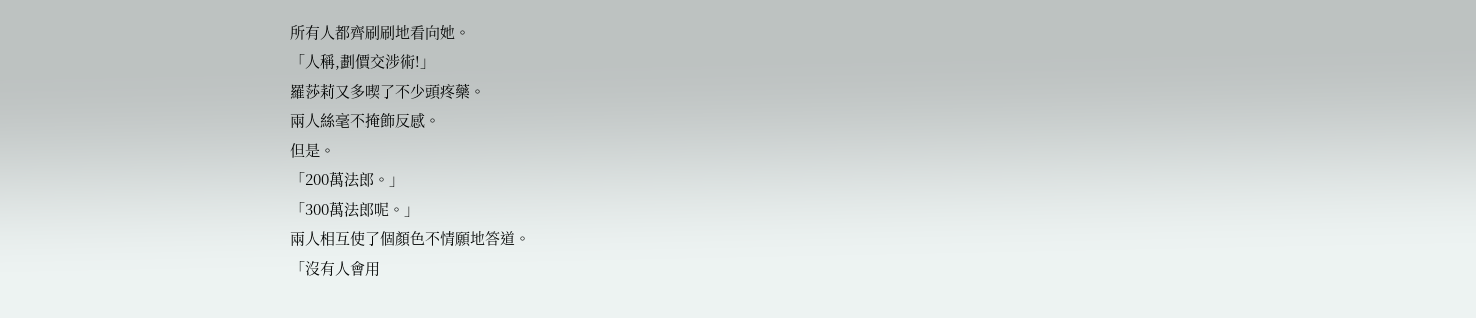所有人都齊刷刷地看向她。
「人稱,劃價交涉術!」
羅莎莉又多喫了不少頭疼藥。
兩人絲毫不掩飾反感。
但是。
「200萬法郎。」
「300萬法郎呢。」
兩人相互使了個顏色不情願地答道。
「沒有人會用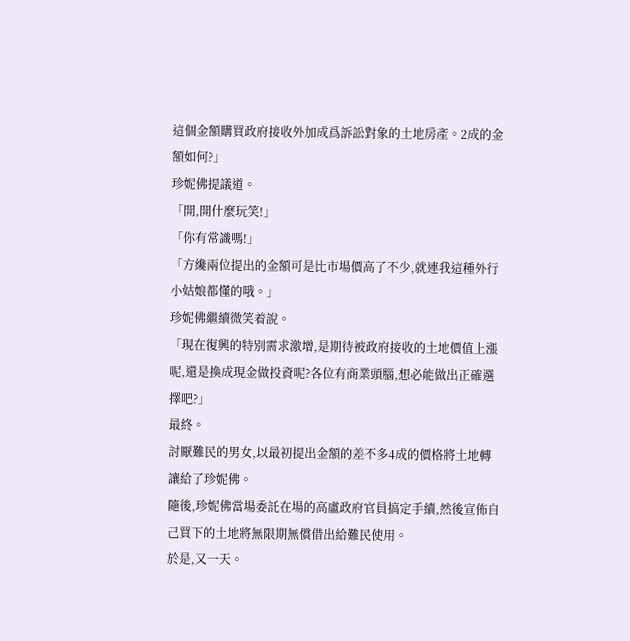這個金額購買政府接收外加成爲訴訟對象的土地房產。2成的金額如何?」
珍妮佛提議道。
「開,開什麼玩笑!」
「你有常識嗎!」
「方纔兩位提出的金額可是比市場價高了不少,就連我這種外行小姑娘都懂的哦。」
珍妮佛繼續微笑着說。
「現在復興的特別需求激增,是期待被政府接收的土地價值上漲呢,還是換成現金做投資呢?各位有商業頭腦,想必能做出正確選擇吧?」
最終。
討厭難民的男女,以最初提出金額的差不多4成的價格將土地轉讓給了珍妮佛。
隨後,珍妮佛當場委託在場的高盧政府官員搞定手續,然後宣佈自己買下的土地將無限期無償借出給難民使用。
於是,又一天。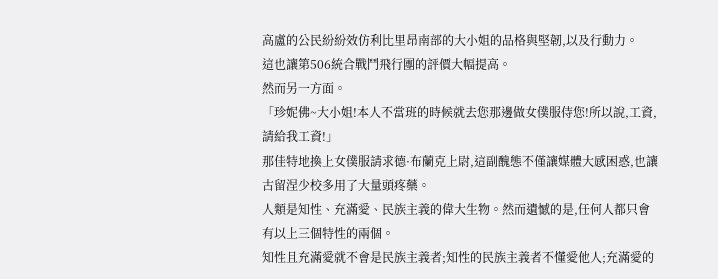高盧的公民紛紛效仿利比里昂南部的大小姐的品格與堅韌,以及行動力。
這也讓第506統合戰鬥飛行團的評價大幅提高。
然而另一方面。
「珍妮佛~大小姐!本人不當班的時候就去您那邊做女僕服侍您!所以說,工資,請給我工資!」
那佳特地換上女僕服請求德·布蘭克上尉,這副醜態不僅讓媒體大感困惑,也讓古留涅少校多用了大量頭疼藥。
人類是知性、充滿愛、民族主義的偉大生物。然而遺憾的是,任何人都只會有以上三個特性的兩個。
知性且充滿愛就不會是民族主義者;知性的民族主義者不懂愛他人;充滿愛的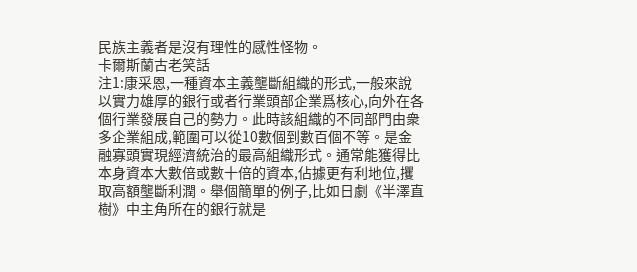民族主義者是沒有理性的感性怪物。
卡爾斯蘭古老笑話
注1:康采恩,一種資本主義壟斷組織的形式,一般來說以實力雄厚的銀行或者行業頭部企業爲核心,向外在各個行業發展自己的勢力。此時該組織的不同部門由衆多企業組成,範圍可以從10數個到數百個不等。是金融寡頭實現經濟統治的最高組織形式。通常能獲得比本身資本大數倍或數十倍的資本,佔據更有利地位,攫取高額壟斷利潤。舉個簡單的例子,比如日劇《半澤直樹》中主角所在的銀行就是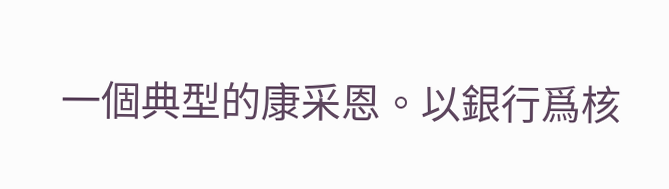一個典型的康采恩。以銀行爲核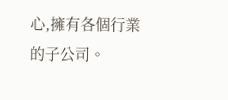心,擁有各個行業的子公司。